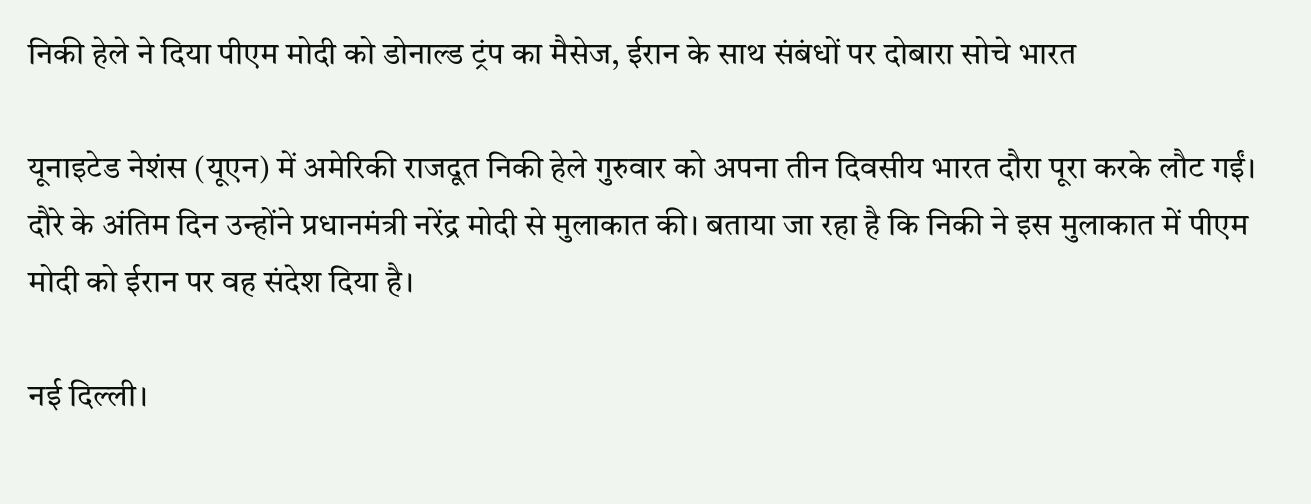निकी हेले ने दिया पीएम मोदी को डोनाल्‍ड ट्रंप का मैसेज, ईरान के साथ संबंधों पर दोबारा सोचे भारत

यूनाइटेड नेशंस (यूएन) में अमेरिकी राजदूत निकी हेले गुरुवार को अपना तीन दिवसीय भारत दौरा पूरा करके लौट गईं। दौरे के अंतिम दिन उन्‍होंने प्रधानमंत्री नरेंद्र मोदी से मुलाकात की। बताया जा रहा है कि निकी ने इस मुलाकात में पीएम मोदी को ईरान पर वह संदेश दिया है।

नई दिल्‍ली।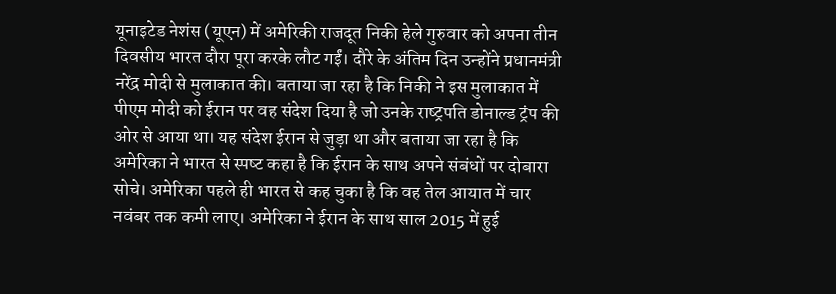यूनाइटेड नेशंस (यूएन) में अमेरिकी राजदूत निकी हेले गुरुवार को अपना तीन दिवसीय भारत दौरा पूरा करके लौट गईं। दौरे के अंतिम दिन उन्‍होंने प्रधानमंत्री नरेंद्र मोदी से मुलाकात की। बताया जा रहा है कि निकी ने इस मुलाकात में पीएम मोदी को ईरान पर वह संदेश दिया है जो उनके राष्‍ट्रपति डोनाल्‍ड ट्रंप की ओर से आया था। यह संदेश ईरान से जुड़ा था और बताया जा रहा है कि अमेरिका ने भारत से स्‍पष्‍ट कहा है कि ईरान के साथ अपने संबंधों पर दोबारा सोचे। अमेरिका पहले ही भारत से कह चुका है कि वह तेल आयात में चार नवंबर तक कमी लाए। अमेरिका ने ईरान के साथ साल 2015 में हुई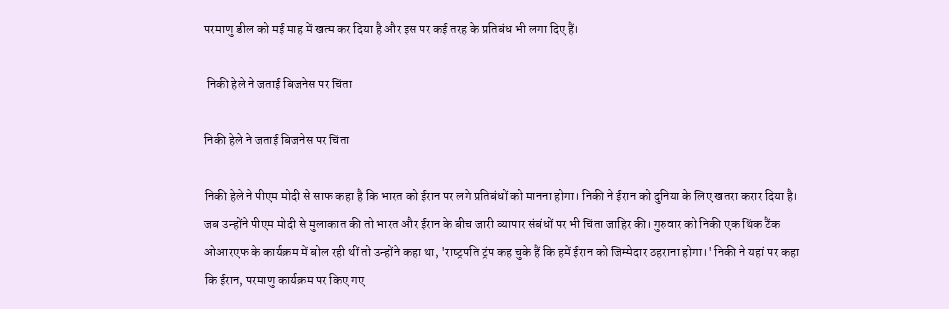परमाणु डील को मई माह में खत्‍म कर दिया है और इस पर कई तरह के प्रतिबंध भी लगा दिए हैं।

 निकी हेले ने जताई बिजनेस पर चिंता

निकी हेले ने जताई बिजनेस पर चिंता

निकी हेले ने पीएम मोदी से साफ कहा है कि भारत को ईरान पर लगे प्रतिबंधों को मानना होगा। निकी ने ईरान को दुनिया के लिए खतरा करार दिया है। जब उन्‍होंने पीएम मोदी से मुलाकात की तो भारत और ईरान के बीच जारी व्‍यापार संबंधों पर भी चिंता जाहिर की। गुरुवार को निकी एक थिंक टैंक ओआरएफ के कार्यक्रम में बोल रही थीं तो उन्‍होंने कहा था, 'राष्‍ट्रपति ट्रंप कह चुके हैं कि हमें ईरान को जिम्‍मेदार ठहराना होगा।' निकी ने यहां पर कहा कि ईरान, परमाणु कार्यक्रम पर किए गए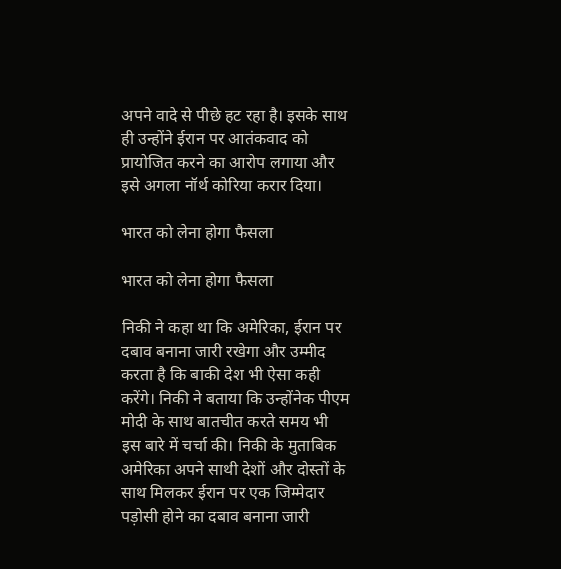अपने वादे से पीछे हट रहा है। इसके साथ ही उन्‍होंने ईरान पर आतंकवाद को प्रायोजित करने का आरोप लगाया और इसे अगला नॉर्थ कोरिया करार दिया।

भारत को लेना होगा फैसला

भारत को लेना होगा फैसला

निकी ने कहा था कि अमेरिका, ईरान पर दबाव बनाना जारी रखेगा और उम्‍मीद करता है कि बाकी देश भी ऐसा कही करेंगे। निकी ने बताया कि उन्‍होंनेक पीएम मोदी के साथ बातचीत करते समय भी इस बारे में चर्चा की। निकी के मुताबिक अमेरिका अपने साथी देशों और दोस्‍तों के साथ मिलकर ईरान पर एक जिम्‍मेदार पड़ोसी होने का दबाव बनाना जारी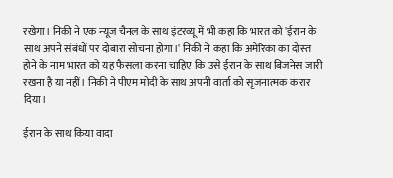रखेगा। निकी ने एक न्‍यूज चैनल के साथ इंटरव्‍यू में भी कहा कि भारत को 'ईरान के साथ अपने संबंधों पर दोबारा सोचना होगा।' निकी ने कहा कि अमेरिका का दोस्‍त होने के नाम भारत को यह फैसला करना चाहिए कि उसे ईरान के साथ बिजनेस जारी रखना है या नहीं। निकी ने पीएम मोदी के साथ अपनी वार्ता को सृजनात्‍मक करार दिया।

ईरान के साथ किया वादा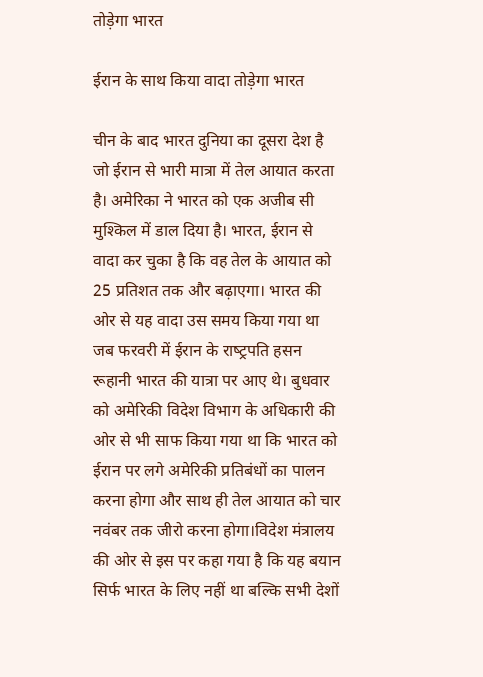तोड़ेगा भारत

ईरान के साथ किया वादा तोड़ेगा भारत

चीन के बाद भारत दुनिया का दूसरा देश है जो ईरान से भारी मात्रा में तेल आयात करता है। अमेरिका ने भारत को एक‍ अजीब सी मुश्किल में डाल दिया है। भारत, ईरान से वादा कर चुका है कि वह तेल के आयात को 25 प्रतिशत तक और बढ़ाएगा। भारत की ओर से यह वादा उस समय किया गया था जब फरवरी में ईरान के राष्‍ट्रपति हसन रूहानी भारत की यात्रा पर आए थे। बुधवार को अमेरिकी विदेश विभाग के अधिकारी की ओर से भी साफ किया गया था कि भारत को ईरान पर लगे अमेरिकी प्रतिबंधों का पालन करना होगा और साथ ही तेल आयात को चार नवंबर तक जीरो करना होगा।विदेश मंत्रालय की ओर से इस पर कहा गया है कि यह बयान सिर्फ भारत के लिए नहीं था बल्कि सभी देशों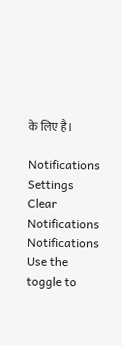के लिए है।

Notifications
Settings
Clear Notifications
Notifications
Use the toggle to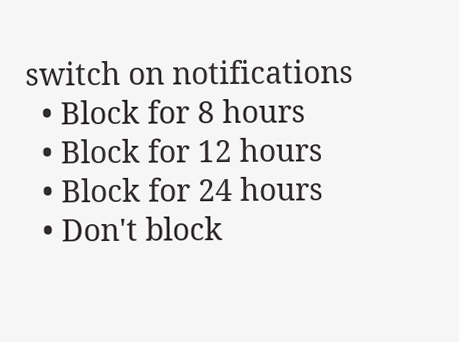switch on notifications
  • Block for 8 hours
  • Block for 12 hours
  • Block for 24 hours
  • Don't block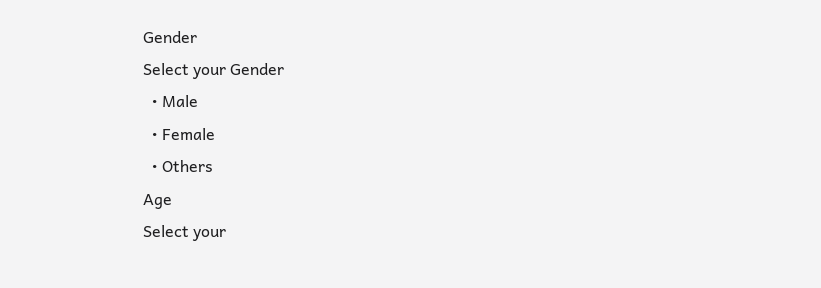Gender
Select your Gender
  • Male
  • Female
  • Others
Age
Select your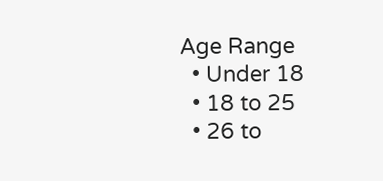Age Range
  • Under 18
  • 18 to 25
  • 26 to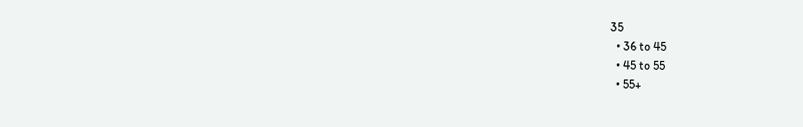35
  • 36 to 45
  • 45 to 55
  • 55+